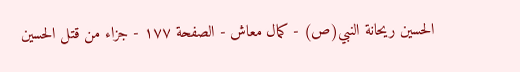الحسين ريحانة النبي(ص) - كمال معاش - الصفحة ١٧٧ - جزاء من قتل الحسين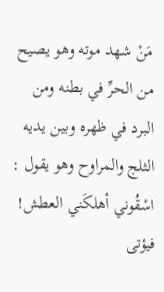مَنْ شهد موته وهو يصيح من الحرِّ في بطنه ومن البرد في ظهره وبين يديه الثلج والمراوح وهو يقول : اسْقُوني أهلكَني العطش! فيؤتى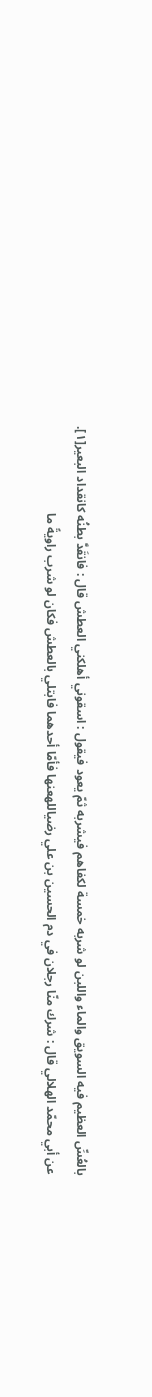بالعُسِّ العظيم فيه السويق والماء واللبن لو شربه خمسة لكفاهم فيشربه ثمّ يعود فيقول : اسقوني أهلكني العطش قال : فانقَدَّ بطنُه كانقداد البعير[١].
عن أبي محمّد الهلالي قال : شرك منّا رجلان في دم الحسين بن علي رضياللهعنها فأمّا أحدهما فابتلي بالعطش فكان لو شرب راويةً ما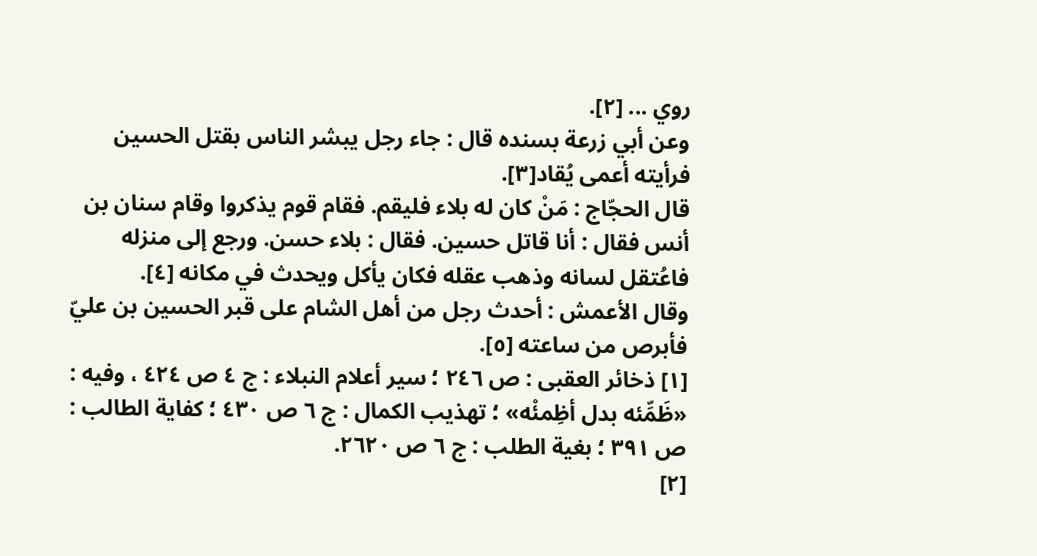روي ... [٢].
وعن أبي زرعة بسنده قال : جاء رجل يبشر الناس بقتل الحسين فرأيته أعمى يُقاد[٣].
قال الحجّاج : مَنْ كان له بلاء فليقم. فقام قوم يذكروا وقام سنان بن أنس فقال : أنا قاتل حسين. فقال : بلاء حسن. ورجع إلى منزله فاعُتقل لسانه وذهب عقله فكان يأكل ويحدث في مكانه [٤].
وقال الأعمش : أحدث رجل من أهل الشام على قبر الحسين بن عليّ فأبرص من ساعته [٥].
[١] ذخائر العقبى : ص ٢٤٦ ؛ سير أعلام النبلاء : ج ٤ ص ٤٢٤ ، وفيه : «ظَمِّئه بدل أظِمئْه» ؛ تهذيب الكمال : ج ٦ ص ٤٣٠ ؛ كفاية الطالب : ص ٣٩١ ؛ بغية الطلب : ج ٦ ص ٢٦٢٠.
[٢]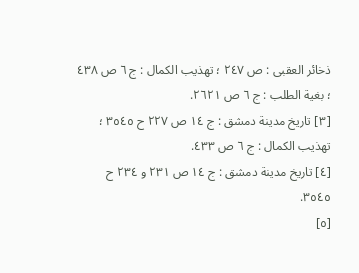ذخائر العقبى : ص ٢٤٧ ؛ تهذيب الكمال : ج ٦ ص ٤٣٨ ؛ بغية الطلب : ج ٦ ص ٢٦٢١.
[٣] تاريخ مدينة دمشق : ج ١٤ ص ٢٢٧ ح ٣٥٤٥ ؛ تهذيب الكمال : ج ٦ ص ٤٣٣.
[٤] تاريخ مدينة دمشق : ج ١٤ ص ٢٣١ و ٢٣٤ ح ٣٥٤٥.
[٥]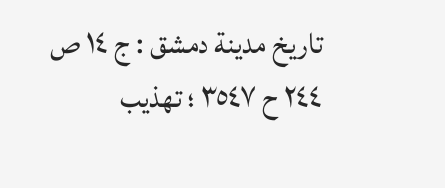تاريخ مدينة دمشق : ج ١٤ ص ٢٤٤ ح ٣٥٤٧ ؛ تهذيب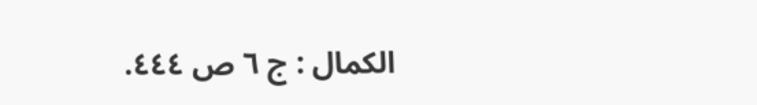الكمال : ج ٦ ص ٤٤٤.